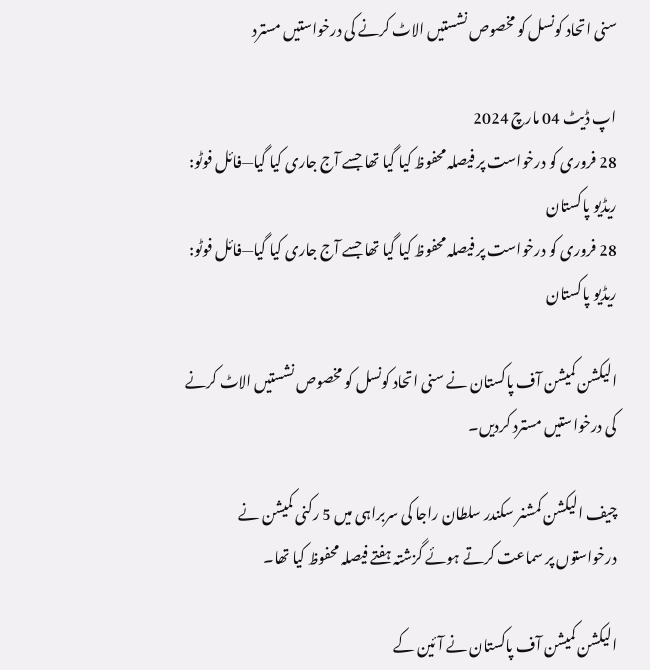سنی اتحاد کونسل کو مخصوص نشستیں الاٹ کرنے کی درخواستیں مسترد

اپ ڈیٹ 04 مارچ 2024
28 فروری کو درخواست پر فیصلہ محفوظ کیا گیا تھا جسے آج جاری کیا گیا—فائل فوٹو: ریڈیو پاکستان
28 فروری کو درخواست پر فیصلہ محفوظ کیا گیا تھا جسے آج جاری کیا گیا—فائل فوٹو: ریڈیو پاکستان

الیکشن کمیشن آف پاکستان نے سنی اتحاد کونسل کو مخصوص نشستیں الاٹ کرنے کی درخواستیں مسترد کردیں۔

چیف الیکشن کمشنر سکندر سلطان راجا کی سربراہی میں 5 رکنی کمیشن نے درخواستوں پر سماعت کرتے ہوئے گزشتہ ہفتے فیصلہ محفوظ کیا تھا۔

الیکشن کمیشن آف پاکستان نے آئین کے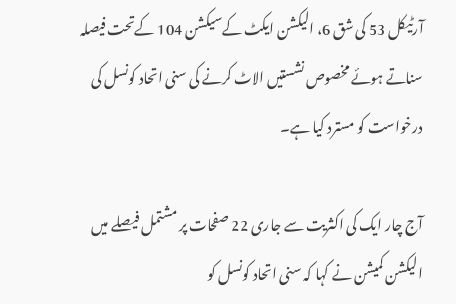آرٹیکل 53 کی شق 6، الیکشن ایکٹ کےسیکشن 104 کےتحت فیصلہ سناتے ہوئے مخصوص نشستیں الاٹ کرنے کی سنی اتحاد کونسل کی درخواست کو مسترد کیا ہے۔

آج چار ایک کی اکثریت سے جاری 22 صفحات پر مشتمل فیصلے میں الیکشن کمیشن نے کہا کہ سنی اتحاد کونسل کو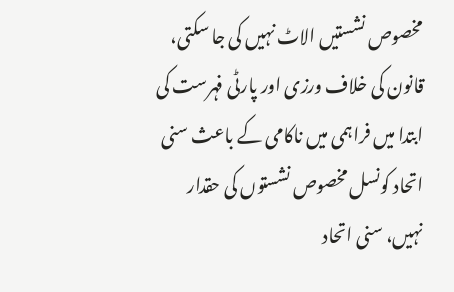مخصوص نشستیں الاٹ نہیں کی جا سکتی، قانون کی خلاف ورزی اور پارٹی فہرست کی ابتدا میں فراہمی میں ناکامی کے باعث سنی اتحاد کونسل مخصوص نشستوں کی حقدار نہیں، سنی اتحاد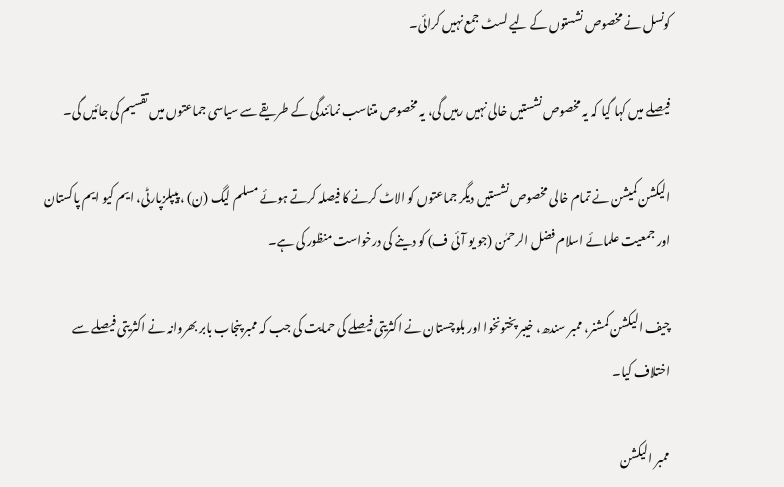کونسل نے مخصوص نشستوں کے لیے لسٹ جمع نہیں کرائی۔

فیصلے میں کہا گیا کہ یہ مخصوص نشستیں خالی نہیں رہیں گی، یہ مخصوص متناسب نمائندگی کے طریقے سے سیاسی جماعتوں میں تقسیم کی جائیں گی۔

الیکشن کمیشن نے تمام خالی مخصوص نشستیں دیگر جماعتوں کو الاٹ کرنے کا فیصلہ کرتے ہوئے مسلم لیگ (ن) ، پیپلزپارٹی، ایم کیو ایم پاکستان اور جمعیت علمائے اسلام فضل الرحمٰن (جو یو آئی ف) کو دینے کی درخواست منظور کی ہے۔

چیف الیکشن کمشنر، ممبر سندھ، خیبر پختونخوا اور بلوچستان نے اکثریتی فیصلے کی حمایت کی جب کہ ممبر پنجاب بابر بھروانہ نے اکثریتی فیصلے سے اختلاف کیا۔

ممبر الیکشن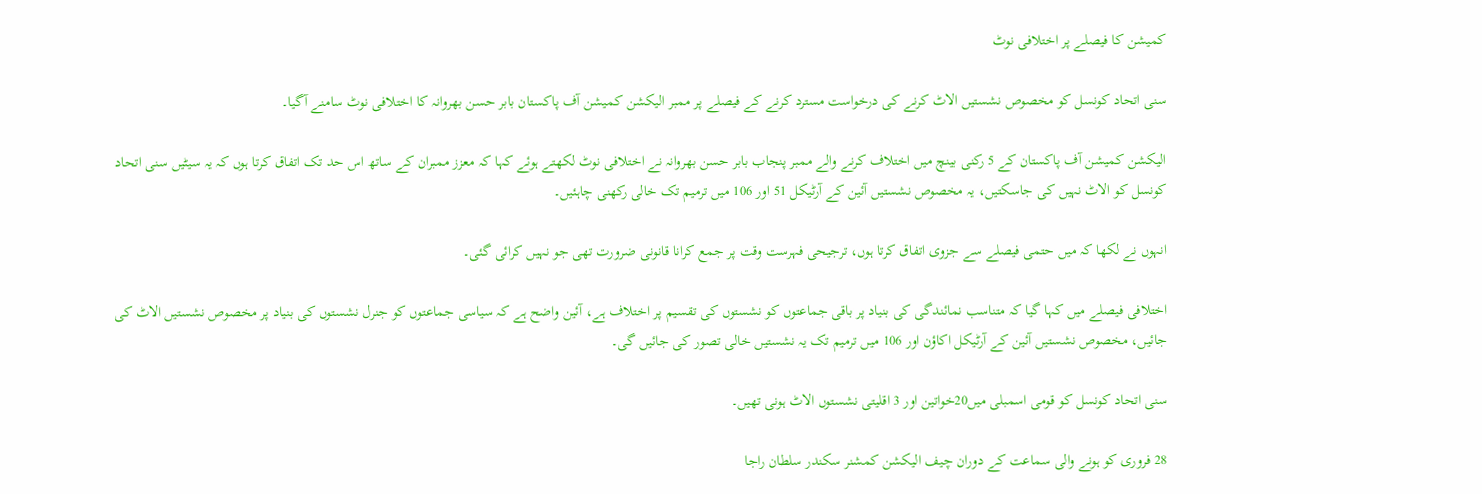کمیشن کا فیصلے پر اختلافی نوٹ

سنی اتحاد کونسل کو مخصوص نشستیں الاٹ کرنے کی درخواست مسترد کرنے کے فیصلے پر ممبر الیکشن کمیشن آف پاکستان بابر حسن بھروانہ کا اختلافی نوٹ سامنے آگیا۔

الیکشن کمیشن آف پاکستان کے 5 رکنی بینچ میں اختلاف کرنے والے ممبر پنجاب بابر حسن بھروانہ نے اختلافی نوٹ لکھتے ہوئے کہا کہ معزز ممبران کے ساتھ اس حد تک اتفاق کرتا ہوں کہ یہ سیٹیں سنی اتحاد کونسل کو الاٹ نہیں کی جاسکتیں، یہ مخصوص نشستیں آئین کے آرٹیکل 51 اور 106 میں ترمیم تک خالی رکھنی چاہئیں۔

انہوں نے لکھا کہ میں حتمی فیصلے سے جزوی اتفاق کرتا ہوں، ترجیحی فہرست وقت پر جمع کرانا قانونی ضرورت تھی جو نہیں کرائی گئی۔

اختلافی فیصلے میں کہا گیا کہ متناسب نمائندگی کی بنیاد پر باقی جماعتوں کو نشستوں کی تقسیم پر اختلاف ہے، آئین واضح ہے کہ سیاسی جماعتوں کو جنرل نشستوں کی بنیاد پر مخصوص نشستیں الاٹ کی جائیں، مخصوص نشستیں آئین کے آرٹیکل اکاؤن اور 106 میں ترمیم تک یہ نشستیں خالی تصور کی جائیں گی۔

سنی اتحاد کونسل کو قومی اسمبلی میں20خواتین اور 3 اقلیتی نشستوں الاٹ ہونی تھیں۔

28 فروری کو ہونے والی سماعت کے دوران چیف الیکشن کمشنر سکندر سلطان راجا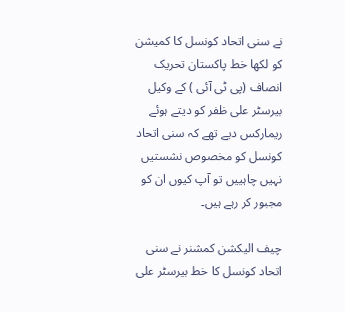نے سنی اتحاد کونسل کا کمیشن کو لکھا خط پاکستان تحریک انصاف (پی ٹی آئی ) کے وکیل بیرسٹر علی ظفر کو دیتے ہوئے ریمارکس دیے تھے کہ سنی اتحاد کونسل کو مخصوص نشستیں نہیں چاہییں تو آپ کیوں ان کو مجبور کر رہے ہیں۔

چیف الیکشن کمشنر نے سنی اتحاد کونسل کا خط بیرسٹر علی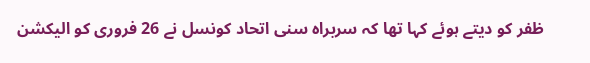ظفر کو دیتے ہوئے کہا تھا کہ سربراہ سنی اتحاد کونسل نے 26 فروری کو الیکشن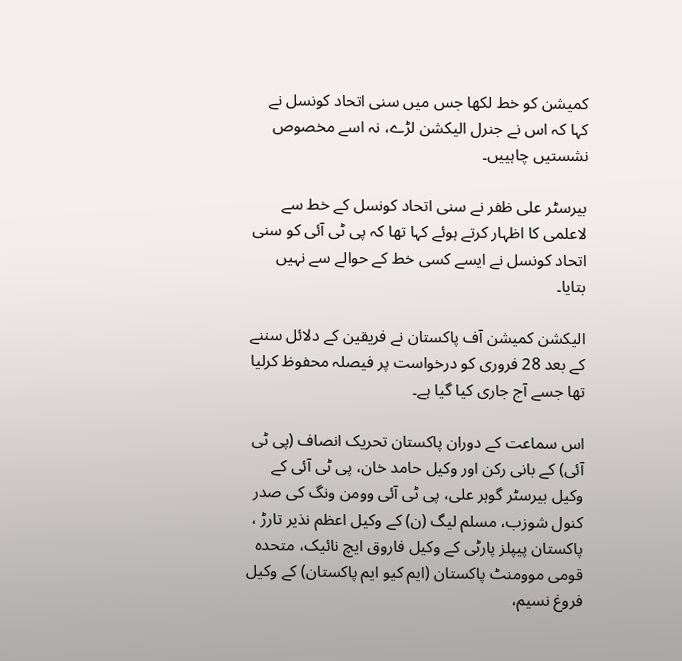کمیشن کو خط لکھا جس میں سنی اتحاد کونسل نے کہا کہ اس نے جنرل الیکشن لڑے، نہ اسے مخصوص نشستیں چاہییں۔

بیرسٹر علی ظفر نے سنی اتحاد کونسل کے خط سے لاعلمی کا اظہار کرتے ہوئے کہا تھا کہ پی ٹی آئی کو سنی اتحاد کونسل نے ایسے کسی خط کے حوالے سے نہیں بتایا۔

الیکشن کمیشن آف پاکستان نے فریقین کے دلائل سننے کے بعد 28 فروری کو درخواست پر فیصلہ محفوظ کرلیا تھا جسے آج جاری کیا گیا ہے۔

اس سماعت کے دوران پاکستان تحریک انصاف (پی ٹی آئی) کے بانی رکن اور وکیل حامد خان، پی ٹی آئی کے وکیل بیرسٹر گوہر علی، پی ٹی آئی وومن ونگ کی صدر کنول شوزب، مسلم لیگ (ن) کے وکیل اعظم نذیر تارڑ ، پاکستان پیپلز پارٹی کے وکیل فاروق ایچ نائیک، متحدہ قومی موومنٹ پاکستان (ایم کیو ایم پاکستان) کے وکیل فروغ نسیم،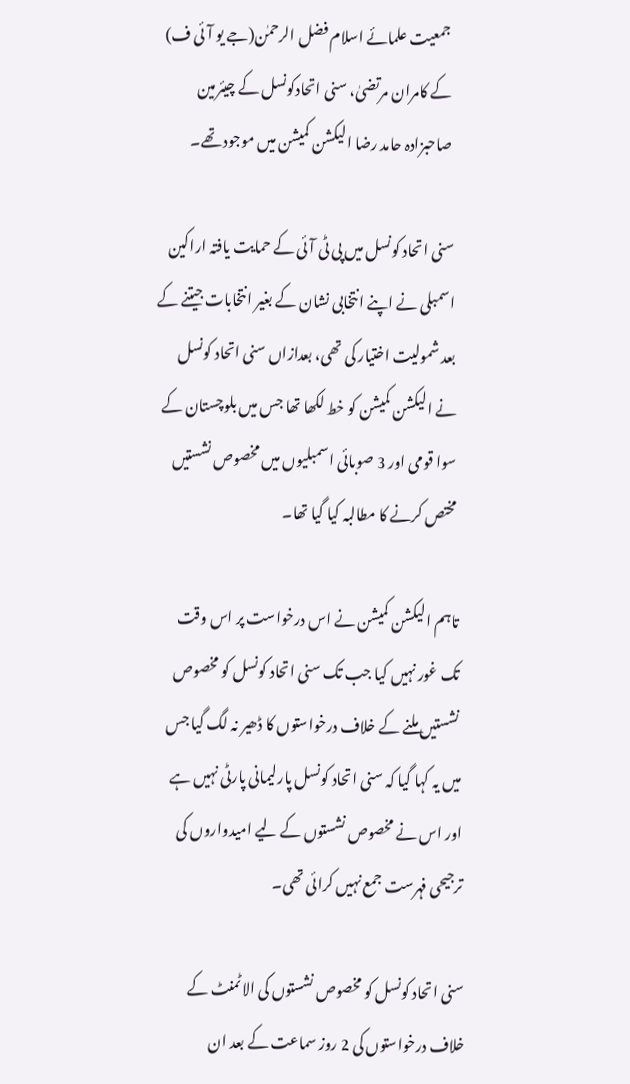جمعیت علمائے اسلام فضل الرحمٰن(جے یو آئی ف) کے کامران مرتضیٰ، سنی اتحادکونسل کے چیئرمین صاحبزادہ حامد رضا الیکشن کمیشن میں موجود تھے۔

سنی اتحاد کونسل میں پی ٹی آئی کے حمایت یافتہ اراکین اسمبلی نے اپنے انتخابی نشان کے بغیر انتخابات جیتنے کے بعد شمولیت اختیار کی تھی، بعدازاں سنی اتحاد کونسل نے الیکشن کمیشن کو خط لکھا تھا جس میں بلوچستان کے سوا قومی اور 3 صوبائی اسمبلیوں میں مخصوص نشستیں مختص کرنے کا مطالبہ کیا گیا تھا۔

تاہم الیکشن کمیشن نے اس درخواست پر اس وقت تک غور نہیں کیا جب تک سنی اتحاد کونسل کو مخصوص نشستیں ملنے کے خلاف درخواستوں کا ڈھیر نہ لگ گیا جس میں یہ کہا گیا کہ سنی اتحاد کونسل پارلیمانی پارٹی نہیں ہے اور اس نے مخصوص نشستوں کے لیے امیدواروں کی ترجیحی فہرست جمع نہیں کرائی تھی۔

سنی اتحاد کونسل کو مخصوص نشستوں کی الاٹمنٹ کے خلاف درخواستوں کی 2 روز سماعت کے بعد ان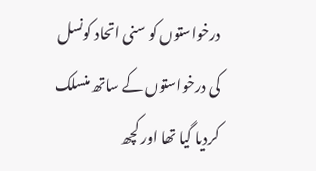درخواستوں کو سنی اتحاد کونسل کی درخواستوں کے ساتھ منسلک کردیا گیا تھا اور کچھ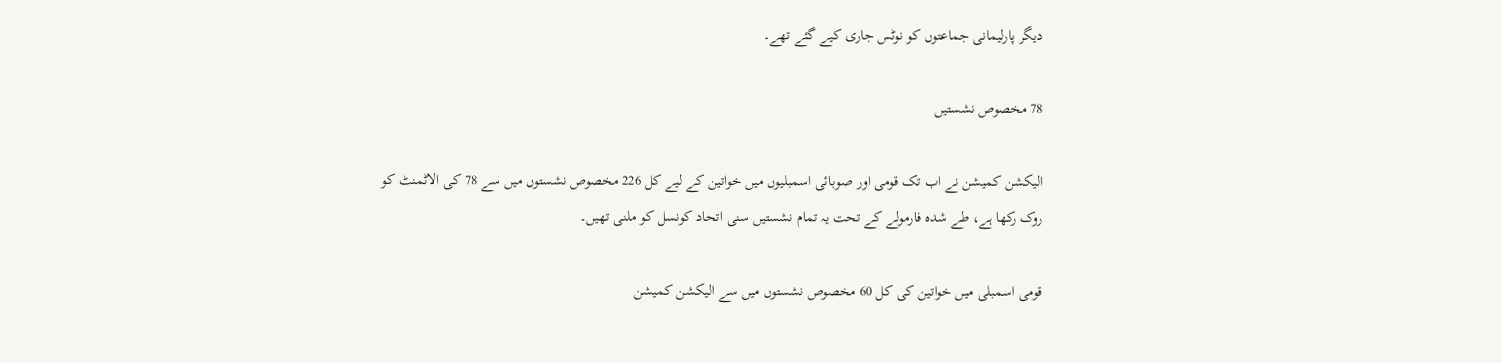دیگر پارلیمانی جماعتوں کو نوٹس جاری کیے گئے تھے۔

78 مخصوص نشستیں

الیکشن کمیشن نے اب تک قومی اور صوبائی اسمبلیوں میں خواتین کے لیے کل 226 مخصوص نشستوں میں سے 78 کی الاٹمنٹ کو روک رکھا ہے، طے شدہ فارمولے کے تحت یہ تمام نشستیں سنی اتحاد کونسل کو ملنی تھیں۔

قومی اسمبلی میں خواتین کی کل 60 مخصوص نشستوں میں سے الیکشن کمیشن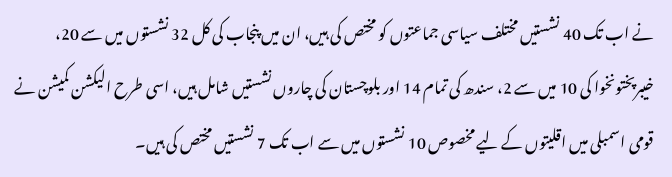نے اب تک 40 نشستیں مختلف سیاسی جماعتوں کو مختص کی ہیں، ان میں پنجاب کی کل 32 نشستوں میں سے 20، خیبرپختونخوا کی 10 میں سے 2، سندھ کی تمام 14 اور بلوچستان کی چاروں نشستیں شامل ہیں، اسی طرح الیکشن کمیشن نے قومی اسمبلی میں اقلیتوں کے لیے مخصوص 10 نشستوں میں سے اب تک 7 نشستیں مختص کی ہیں۔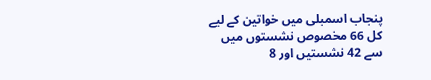پنجاب اسمبلی میں خواتین کے لیے کل 66 مخصوص نشستوں میں سے 42 نشستیں اور 8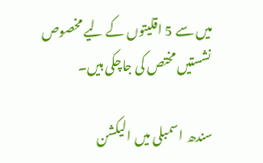میں سے 5 اقلیتوں کے لیے مخصوص نشستیں مختص کی جاچکی ہیں۔

سندھ اسمبلی میں الیکشن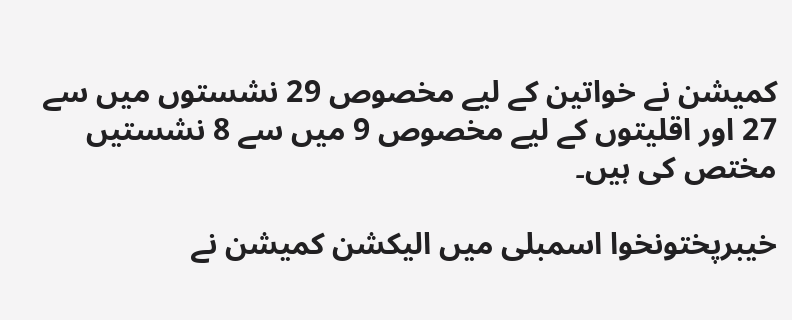کمیشن نے خواتین کے لیے مخصوص 29 نشستوں میں سے 27 اور اقلیتوں کے لیے مخصوص 9 میں سے 8 نشستیں مختص کی ہیں۔

خیبرپختونخوا اسمبلی میں الیکشن کمیشن نے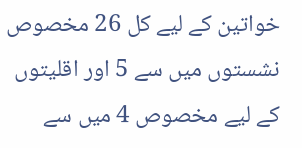خواتین کے لیے کل 26 مخصوص نشستوں میں سے 5 اور اقلیتوں کے لیے مخصوص 4 میں سے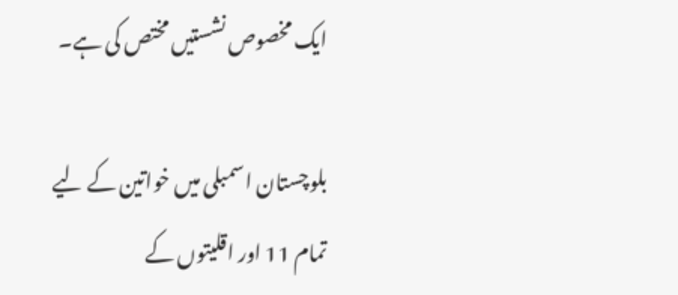ایک مخصوص نشستیں مختص کی ہے۔

بلوچستان اسمبلی میں خواتین کے لیے تمام 11 اور اقلیتوں کے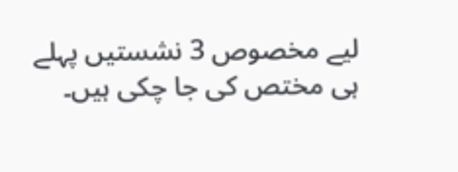لیے مخصوص 3 نشستیں پہلے ہی مختص کی جا چکی ہیں۔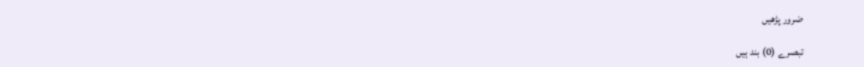ضرور پڑھیں

تبصرے (0) بند ہیں